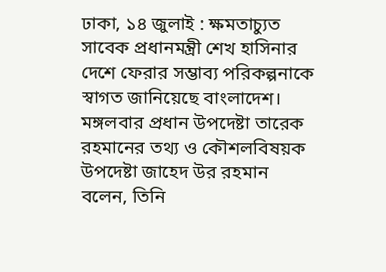ঢাকা, ১৪ জুলাই : ক্ষমতাচ্যুত সাবেক প্রধানমন্ত্রী শেখ হাসিনার দেশে ফেরার সম্ভাব্য পরিকল্পনাকে স্বাগত জানিয়েছে বাংলাদেশ। মঙ্গলবার প্রধান উপদেষ্টা তারেক রহমানের তথ্য ও কৌশলবিষয়ক উপদেষ্টা জাহেদ উর রহমান বলেন, তিনি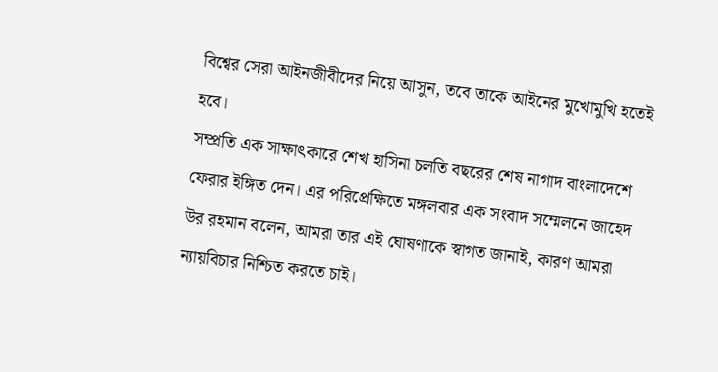বিশ্বের সেরা আইনজীবীদের নিয়ে আসুন, তবে তাকে আইনের মুখোমুখি হতেই হবে।
সম্প্রতি এক সাক্ষাৎকারে শেখ হাসিনা চলতি বছরের শেষ নাগাদ বাংলাদেশে ফেরার ইঙ্গিত দেন। এর পরিপ্রেক্ষিতে মঙ্গলবার এক সংবাদ সম্মেলনে জাহেদ উর রহমান বলেন, আমরা তার এই ঘোষণাকে স্বাগত জানাই, কারণ আমরা ন্যায়বিচার নিশ্চিত করতে চাই।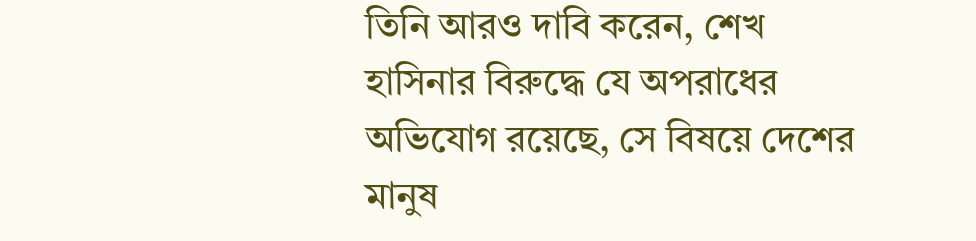তিনি আরও দাবি করেন, শেখ হাসিনার বিরুদ্ধে যে অপরাধের অভিযোগ রয়েছে, সে বিষয়ে দেশের মানুষ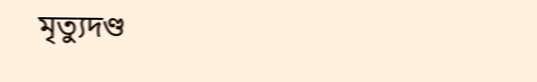মৃত্যুদণ্ড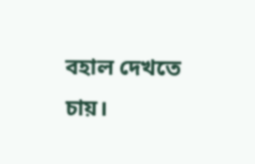বহাল দেখতে চায়।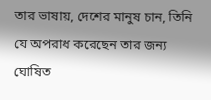তার ভাষায়, দেশের মানুষ চান, তিনি যে অপরাধ করেছেন তার জন্য ঘোষিত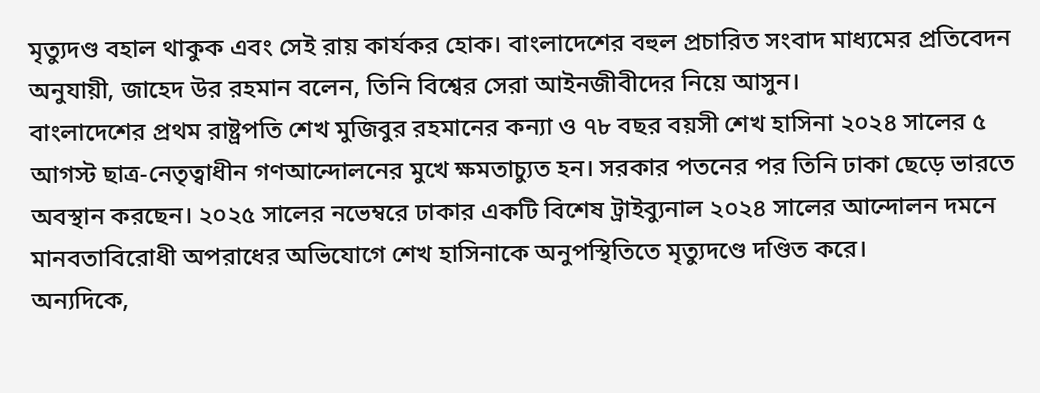মৃত্যুদণ্ড বহাল থাকুক এবং সেই রায় কার্যকর হোক। বাংলাদেশের বহুল প্রচারিত সংবাদ মাধ্যমের প্রতিবেদন অনুযায়ী, জাহেদ উর রহমান বলেন, তিনি বিশ্বের সেরা আইনজীবীদের নিয়ে আসুন।
বাংলাদেশের প্রথম রাষ্ট্রপতি শেখ মুজিবুর রহমানের কন্যা ও ৭৮ বছর বয়সী শেখ হাসিনা ২০২৪ সালের ৫ আগস্ট ছাত্র-নেতৃত্বাধীন গণআন্দোলনের মুখে ক্ষমতাচ্যুত হন। সরকার পতনের পর তিনি ঢাকা ছেড়ে ভারতে অবস্থান করছেন। ২০২৫ সালের নভেম্বরে ঢাকার একটি বিশেষ ট্রাইব্যুনাল ২০২৪ সালের আন্দোলন দমনে মানবতাবিরোধী অপরাধের অভিযোগে শেখ হাসিনাকে অনুপস্থিতিতে মৃত্যুদণ্ডে দণ্ডিত করে।
অন্যদিকে,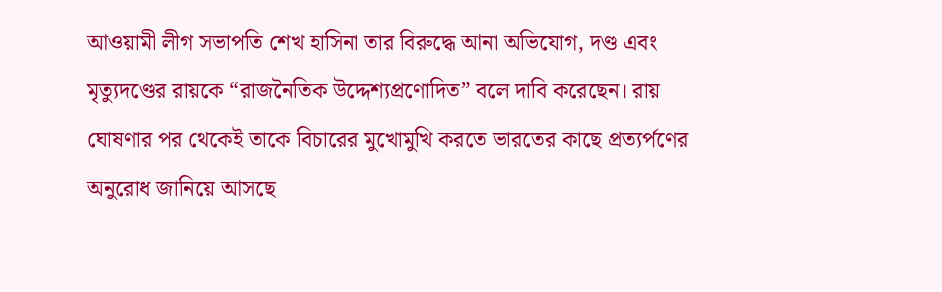আওয়ামী লীগ সভাপতি শেখ হাসিনা তার বিরুদ্ধে আনা অভিযোগ, দণ্ড এবং মৃত্যুদণ্ডের রায়কে “রাজনৈতিক উদ্দেশ্যপ্রণোদিত” বলে দাবি করেছেন। রায় ঘোষণার পর থেকেই তাকে বিচারের মুখোমুখি করতে ভারতের কাছে প্রত্যর্পণের অনুরোধ জানিয়ে আসছে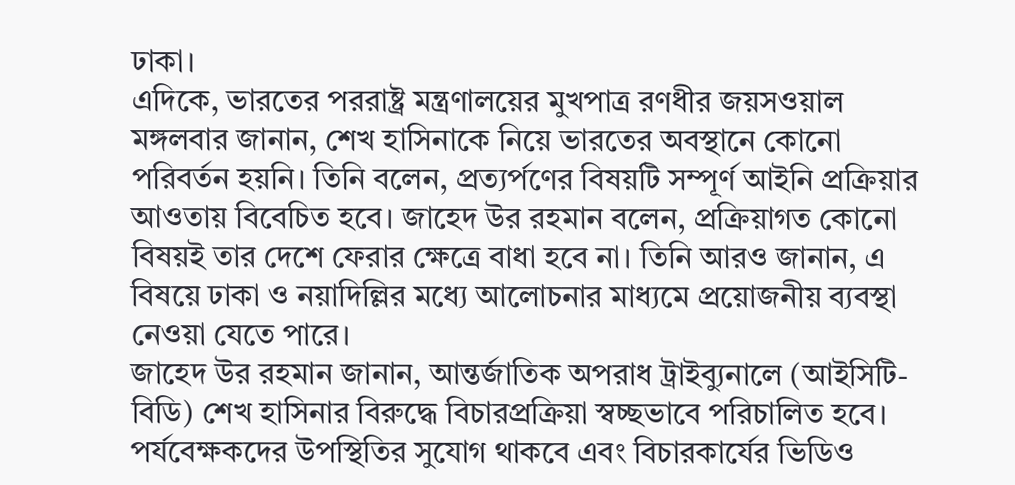ঢাকা।
এদিকে, ভারতের পররাষ্ট্র মন্ত্রণালয়ের মুখপাত্র রণধীর জয়সওয়াল মঙ্গলবার জানান, শেখ হাসিনাকে নিয়ে ভারতের অবস্থানে কোনো পরিবর্তন হয়নি। তিনি বলেন, প্রত্যর্পণের বিষয়টি সম্পূর্ণ আইনি প্রক্রিয়ার আওতায় বিবেচিত হবে। জাহেদ উর রহমান বলেন, প্রক্রিয়াগত কোনো বিষয়ই তার দেশে ফেরার ক্ষেত্রে বাধা হবে না। তিনি আরও জানান, এ বিষয়ে ঢাকা ও নয়াদিল্লির মধ্যে আলোচনার মাধ্যমে প্রয়োজনীয় ব্যবস্থা নেওয়া যেতে পারে।
জাহেদ উর রহমান জানান, আন্তর্জাতিক অপরাধ ট্রাইব্যুনালে (আইসিটি-বিডি) শেখ হাসিনার বিরুদ্ধে বিচারপ্রক্রিয়া স্বচ্ছভাবে পরিচালিত হবে। পর্যবেক্ষকদের উপস্থিতির সুযোগ থাকবে এবং বিচারকার্যের ভিডিও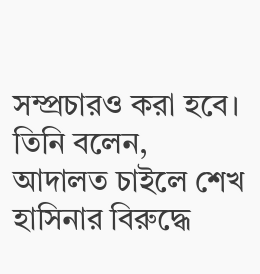সম্প্রচারও করা হবে।
তিনি বলেন, আদালত চাইলে শেখ হাসিনার বিরুদ্ধে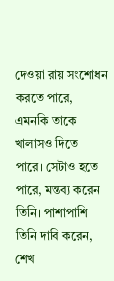দেওয়া রায় সংশোধন করতে পারে, এমনকি তাকে খালাসও দিতে পারে। সেটাও হতে পারে, মন্তব্য করেন তিনি। পাশাপাশি তিনি দাবি করেন, শেখ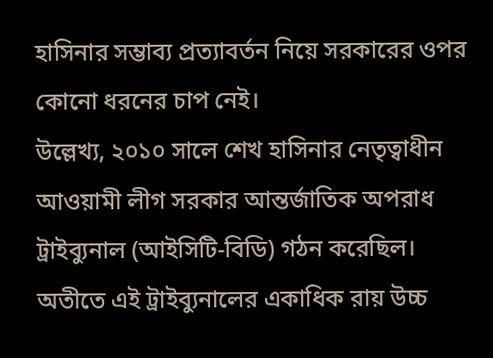হাসিনার সম্ভাব্য প্রত্যাবর্তন নিয়ে সরকারের ওপর কোনো ধরনের চাপ নেই।
উল্লেখ্য, ২০১০ সালে শেখ হাসিনার নেতৃত্বাধীন আওয়ামী লীগ সরকার আন্তর্জাতিক অপরাধ ট্রাইব্যুনাল (আইসিটি-বিডি) গঠন করেছিল। অতীতে এই ট্রাইব্যুনালের একাধিক রায় উচ্চ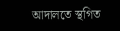আদালতে স্থগিত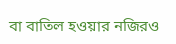বা বাতিল হওয়ার নজিরও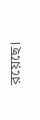রয়েছে।